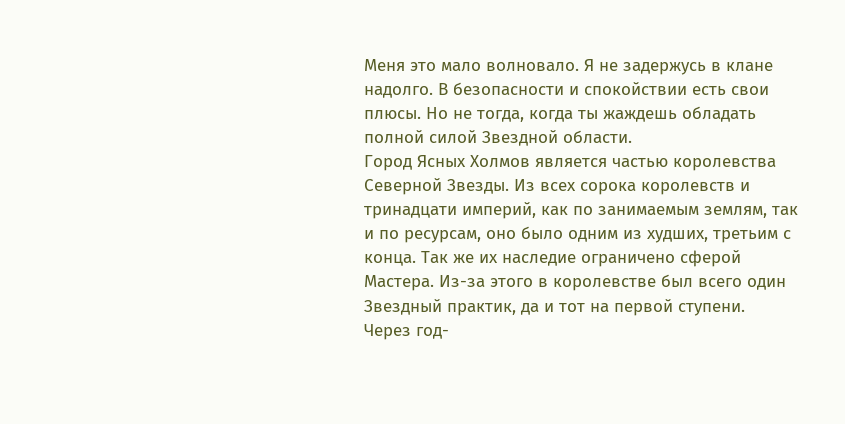Меня это мало волновало. Я не задержусь в клане надолго. В безопасности и спокойствии есть свои плюсы. Но не тогда, когда ты жаждешь обладать полной силой Звездной области.
Город Ясных Холмов является частью королевства Северной Звезды. Из всех сорока королевств и тринадцати империй, как по занимаемым землям, так и по ресурсам, оно было одним из худших, третьим с конца. Так же их наследие ограничено сферой Мастера. Из-за этого в королевстве был всего один Звездный практик, да и тот на первой ступени.
Через год-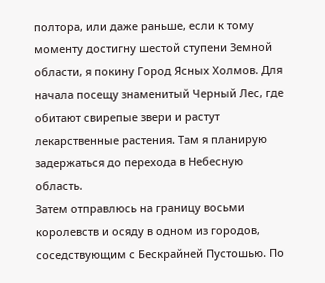полтора, или даже раньше, если к тому моменту достигну шестой ступени Земной области, я покину Город Ясных Холмов. Для начала посещу знаменитый Черный Лес, где обитают свирепые звери и растут лекарственные растения. Там я планирую задержаться до перехода в Небесную область.
Затем отправлюсь на границу восьми королевств и осяду в одном из городов, соседствующим с Бескрайней Пустошью. По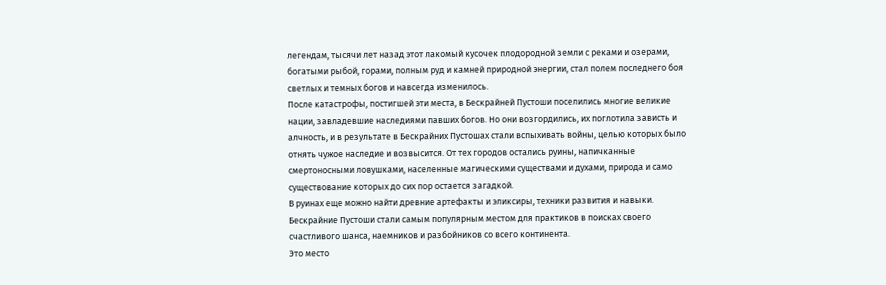легендам, тысячи лет назад этот лакомый кусочек плодородной земли с реками и озерами, богатыми рыбой, горами, полным руд и камней природной энергии, стал полем последнего боя светлых и темных богов и навсегда изменилось.
После катастрофы, постигшей эти места, в Бескрайней Пустоши поселились многие великие нации, завладевшие наследиями павших богов. Но они возгордились, их поглотила зависть и алчность, и в результате в Бескрайних Пустошах стали вспыхивать войны, целью которых было отнять чужое наследие и возвысится. От тех городов остались руины, напичканные смертоносными ловушками, населенные магическими существами и духами, природа и само существование которых до сих пор остается загадкой.
В руинах еще можно найти древние артефакты и эликсиры, техники развития и навыки. Бескрайние Пустоши стали самым популярным местом для практиков в поисках своего счастливого шанса, наемников и разбойников со всего континента.
Это место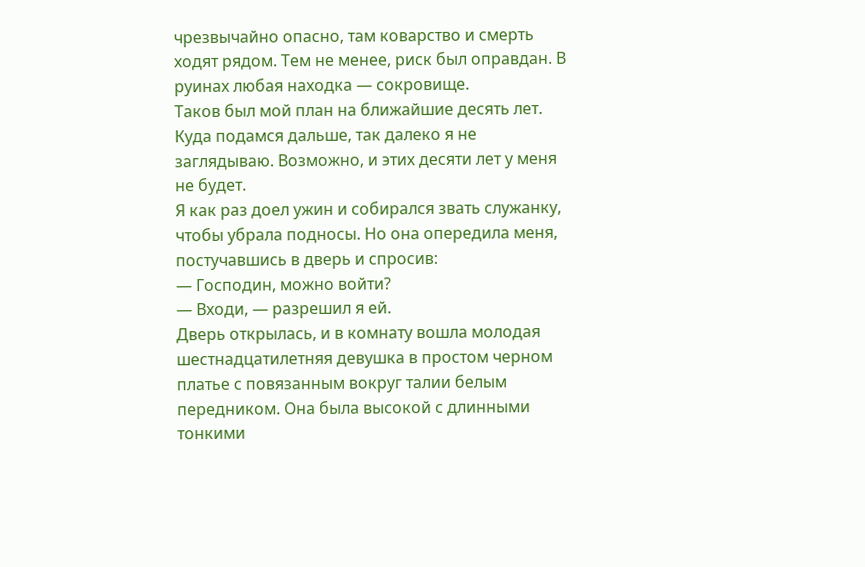чрезвычайно опасно, там коварство и смерть ходят рядом. Тем не менее, риск был оправдан. В руинах любая находка — сокровище.
Таков был мой план на ближайшие десять лет. Куда подамся дальше, так далеко я не заглядываю. Возможно, и этих десяти лет у меня не будет.
Я как раз доел ужин и собирался звать служанку, чтобы убрала подносы. Но она опередила меня, постучавшись в дверь и спросив:
— Господин, можно войти?
— Входи, — разрешил я ей.
Дверь открылась, и в комнату вошла молодая шестнадцатилетняя девушка в простом черном платье с повязанным вокруг талии белым передником. Она была высокой с длинными тонкими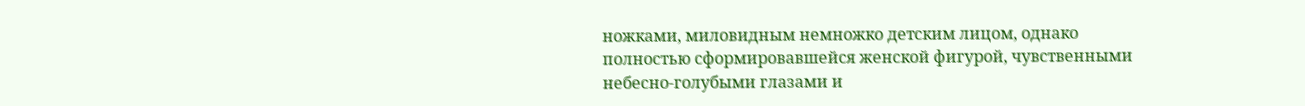ножками, миловидным немножко детским лицом, однако полностью сформировавшейся женской фигурой, чувственными небесно-голубыми глазами и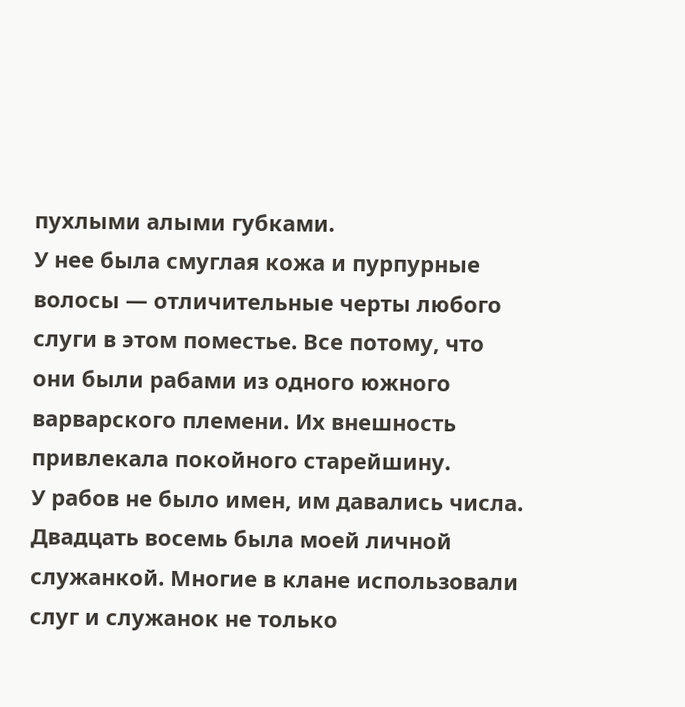пухлыми алыми губками.
У нее была смуглая кожа и пурпурные волосы — отличительные черты любого слуги в этом поместье. Все потому, что они были рабами из одного южного варварского племени. Их внешность привлекала покойного старейшину.
У рабов не было имен, им давались числа. Двадцать восемь была моей личной служанкой. Многие в клане использовали слуг и служанок не только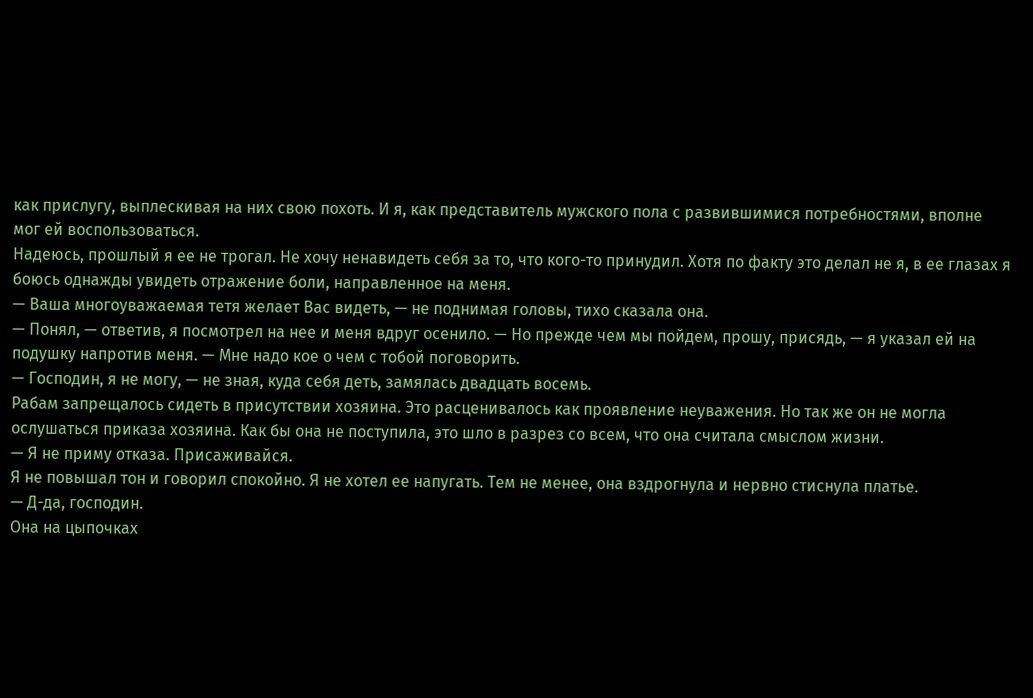как прислугу, выплескивая на них свою похоть. И я, как представитель мужского пола с развившимися потребностями, вполне мог ей воспользоваться.
Надеюсь, прошлый я ее не трогал. Не хочу ненавидеть себя за то, что кого-то принудил. Хотя по факту это делал не я, в ее глазах я боюсь однажды увидеть отражение боли, направленное на меня.
— Ваша многоуважаемая тетя желает Вас видеть, — не поднимая головы, тихо сказала она.
— Понял, — ответив, я посмотрел на нее и меня вдруг осенило. — Но прежде чем мы пойдем, прошу, присядь, — я указал ей на подушку напротив меня. — Мне надо кое о чем с тобой поговорить.
— Господин, я не могу, — не зная, куда себя деть, замялась двадцать восемь.
Рабам запрещалось сидеть в присутствии хозяина. Это расценивалось как проявление неуважения. Но так же он не могла ослушаться приказа хозяина. Как бы она не поступила, это шло в разрез со всем, что она считала смыслом жизни.
— Я не приму отказа. Присаживайся.
Я не повышал тон и говорил спокойно. Я не хотел ее напугать. Тем не менее, она вздрогнула и нервно стиснула платье.
— Д-да, господин.
Она на цыпочках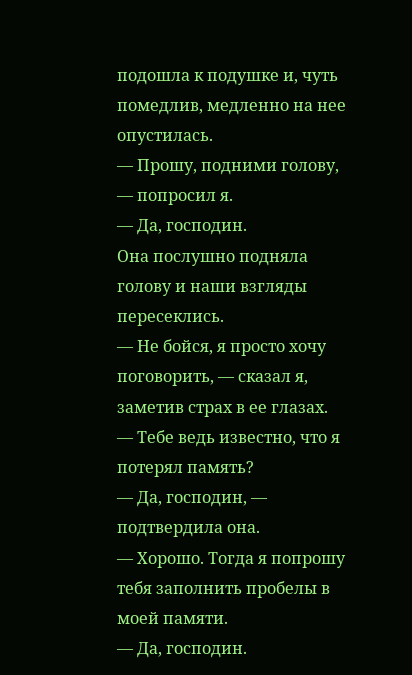подошла к подушке и, чуть помедлив, медленно на нее опустилась.
— Прошу, подними голову, — попросил я.
— Да, господин.
Она послушно подняла голову и наши взгляды пересеклись.
— Не бойся, я просто хочу поговорить, — сказал я, заметив страх в ее глазах. — Тебе ведь известно, что я потерял память?
— Да, господин, — подтвердила она.
— Хорошо. Тогда я попрошу тебя заполнить пробелы в моей памяти.
— Да, господин.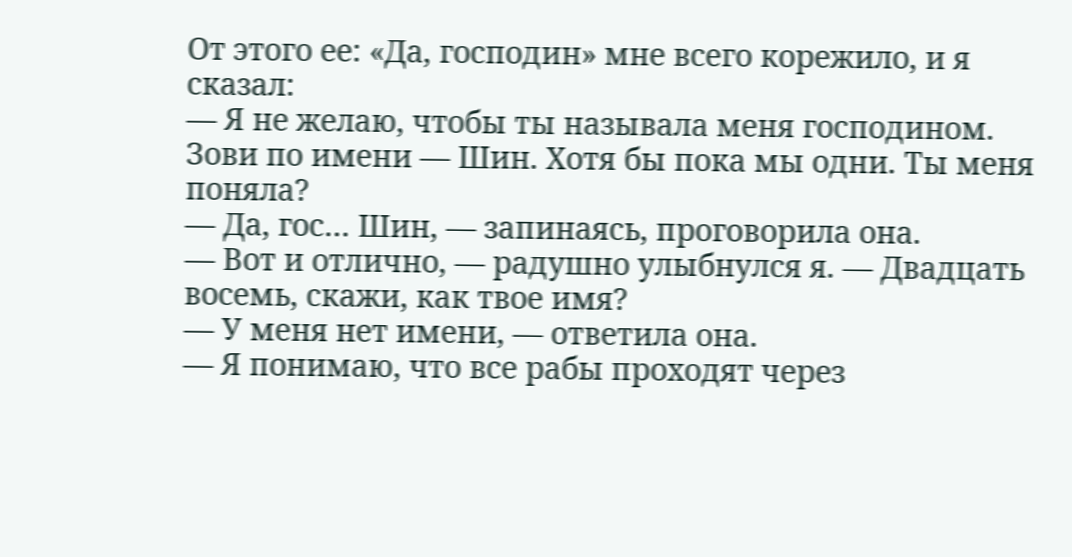От этого ее: «Да, господин» мне всего корежило, и я сказал:
— Я не желаю, чтобы ты называла меня господином. Зови по имени — Шин. Хотя бы пока мы одни. Ты меня поняла?
— Да, гос… Шин, — запинаясь, проговорила она.
— Вот и отлично, — радушно улыбнулся я. — Двадцать восемь, скажи, как твое имя?
— У меня нет имени, — ответила она.
— Я понимаю, что все рабы проходят через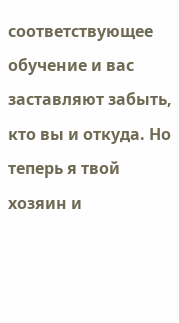соответствующее обучение и вас заставляют забыть, кто вы и откуда. Но теперь я твой хозяин и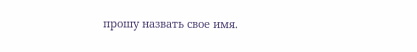прошу назвать свое имя.